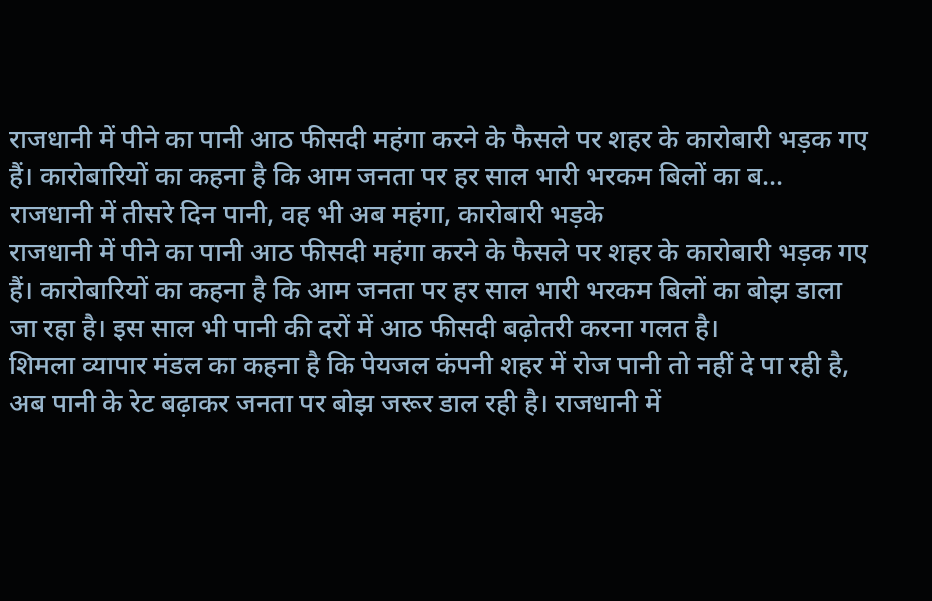राजधानी में पीने का पानी आठ फीसदी महंगा करने के फैसले पर शहर के कारोबारी भड़क गए हैं। कारोबारियों का कहना है कि आम जनता पर हर साल भारी भरकम बिलों का ब...
राजधानी में तीसरे दिन पानी, वह भी अब महंगा, कारोबारी भड़के
राजधानी में पीने का पानी आठ फीसदी महंगा करने के फैसले पर शहर के कारोबारी भड़क गए हैं। कारोबारियों का कहना है कि आम जनता पर हर साल भारी भरकम बिलों का बोझ डाला जा रहा है। इस साल भी पानी की दरों में आठ फीसदी बढ़ोतरी करना गलत है।
शिमला व्यापार मंडल का कहना है कि पेयजल कंपनी शहर में रोज पानी तो नहीं दे पा रही है, अब पानी के रेट बढ़ाकर जनता पर बोझ जरूर डाल रही है। राजधानी में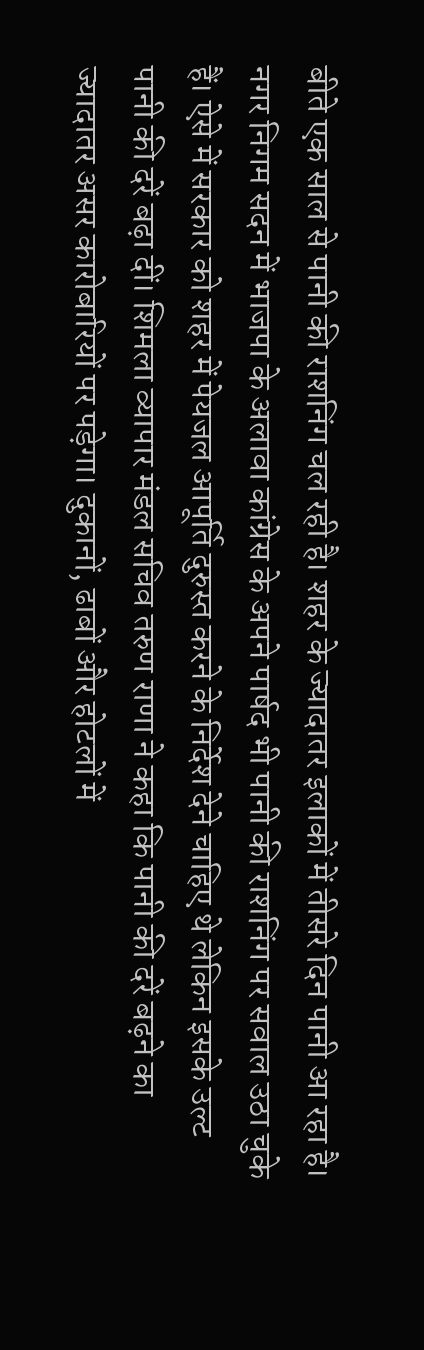बीते एक साल से पानी की राशनिंग चल रही है। शहर के ज्यादातर इलाकों में तीसरे दिन पानी आ रहा है। नगर निगम सदन में भाजपा के अलावा कांग्रेस के अपने पार्षद भी पानी की राशनिंग पर सवाल उठा चुके हैं। ऐसे में सरकार को शहर में पेयजल आपूर्ति दुरुस्त करने के निर्देश देने चाहिए थे लेकिन इसके उल्ट पानी की दरें बढ़ा दीं। शिमला व्यापार मंडल सचिव तरुण राणा ने कहा कि पानी की दरें बढ़ने का ज्यादातर असर कारोबारियों पर पड़ेगा। दुकानों, ढाबों और होटलों में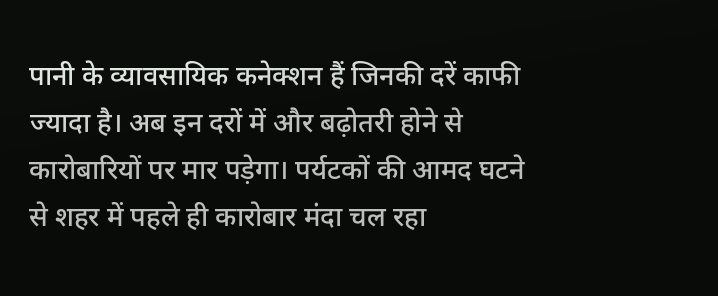पानी के व्यावसायिक कनेक्शन हैं जिनकी दरें काफी ज्यादा है। अब इन दरों में और बढ़ोतरी होने से कारोबारियों पर मार पड़ेगा। पर्यटकों की आमद घटने से शहर में पहले ही कारोबार मंदा चल रहा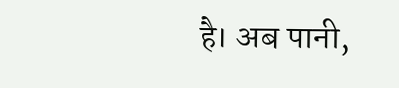है। अब पानी,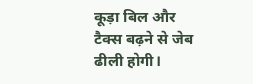कूड़ा बिल और टैक्स बढ़ने से जेब ढीली होगी।